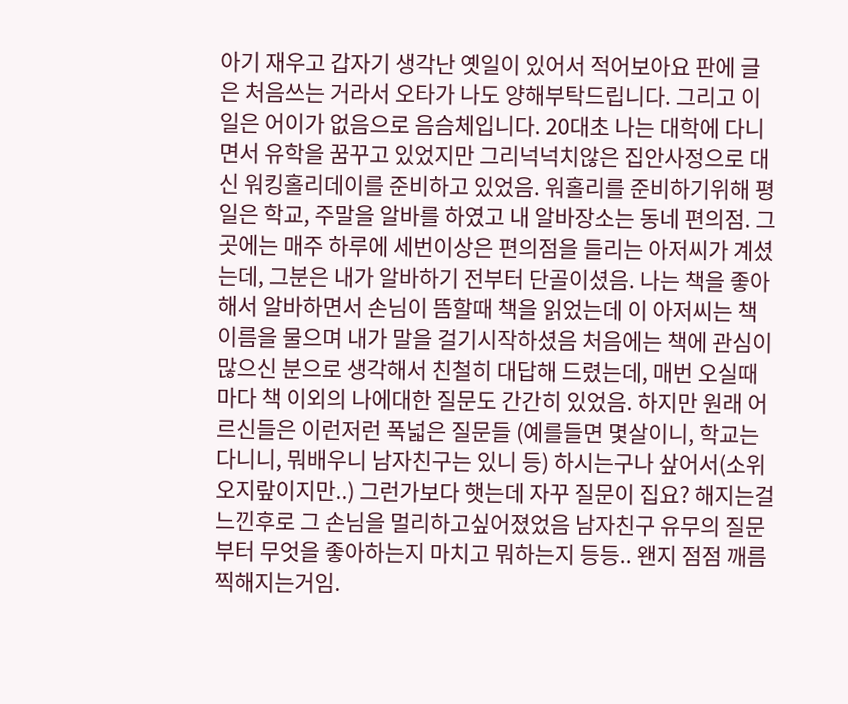아기 재우고 갑자기 생각난 옛일이 있어서 적어보아요 판에 글은 처음쓰는 거라서 오타가 나도 양해부탁드립니다. 그리고 이 일은 어이가 없음으로 음슴체입니다. 20대초 나는 대학에 다니면서 유학을 꿈꾸고 있었지만 그리넉넉치않은 집안사정으로 대신 워킹홀리데이를 준비하고 있었음. 워홀리를 준비하기위해 평일은 학교, 주말을 알바를 하였고 내 알바장소는 동네 편의점. 그곳에는 매주 하루에 세번이상은 편의점을 들리는 아저씨가 계셨는데, 그분은 내가 알바하기 전부터 단골이셨음. 나는 책을 좋아해서 알바하면서 손님이 뜸할때 책을 읽었는데 이 아저씨는 책이름을 물으며 내가 말을 걸기시작하셨음 처음에는 책에 관심이 많으신 분으로 생각해서 친철히 대답해 드렸는데, 매번 오실때마다 책 이외의 나에대한 질문도 간간히 있었음. 하지만 원래 어르신들은 이런저런 폭넓은 질문들 (예를들면 몇살이니, 학교는 다니니, 뭐배우니 남자친구는 있니 등) 하시는구나 샆어서(소위 오지랖이지만..) 그런가보다 햇는데 자꾸 질문이 집요? 해지는걸 느낀후로 그 손님을 멀리하고싶어졌었음 남자친구 유무의 질문부터 무엇을 좋아하는지 마치고 뭐하는지 등등.. 왠지 점점 깨름찍해지는거임.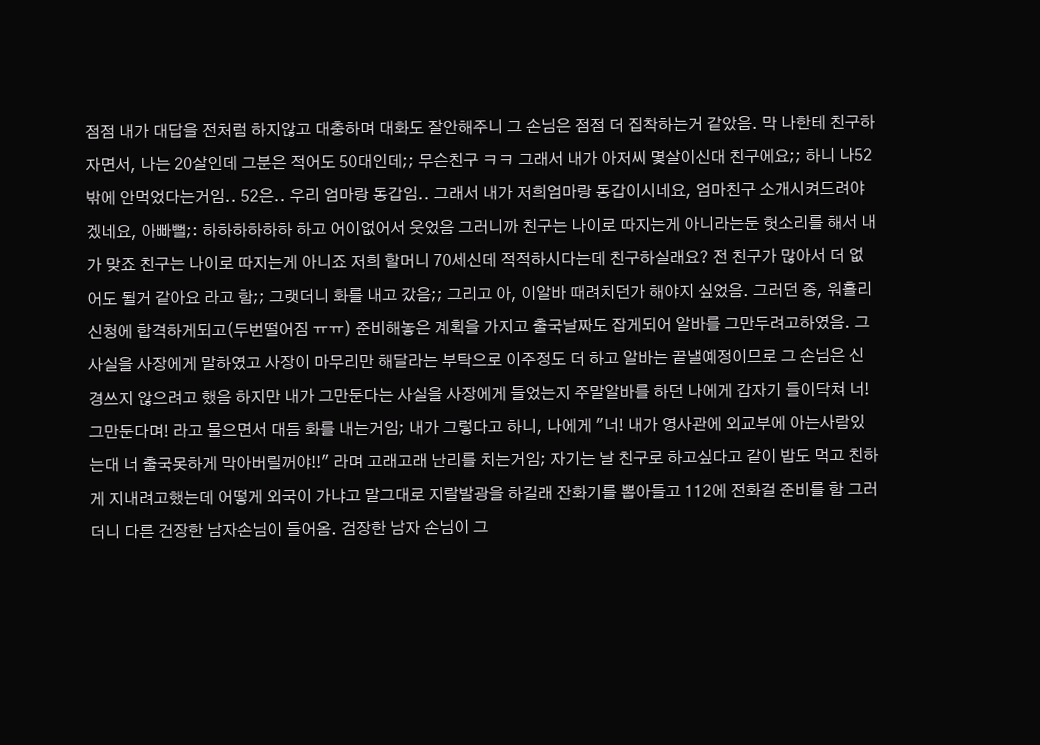점점 내가 대답을 전처럼 하지않고 대충하며 대화도 잘안해주니 그 손님은 점점 더 집착하는거 같았음. 막 나한테 친구하자면서, 나는 20살인데 그분은 적어도 50대인데;; 무슨친구 ㅋㅋ 그래서 내가 아저씨 몇살이신대 친구에요;; 하니 나52밖에 안먹었다는거임.. 52은.. 우리 엄마랑 동갑임.. 그래서 내가 저희엄마랑 동갑이시네요, 엄마친구 소개시켜드려야겠네요, 아빠뻘;: 하하하하하하 하고 어이없어서 웃었음 그러니까 친구는 나이로 따지는게 아니라는둔 헛소리를 해서 내가 맞죠 친구는 나이로 따지는게 아니죠 저희 할머니 70세신데 적적하시다는데 친구하실래요? 전 친구가 많아서 더 없어도 될거 같아요 라고 함;; 그랫더니 화를 내고 갔음;; 그리고 아, 이알바 때려치던가 해야지 싶었음. 그러던 중, 워홀리신청에 합격하게되고(두번떨어짐 ㅠㅠ) 준비해놓은 계획을 가지고 출국날짜도 잡게되어 알바를 그만두려고하였음. 그사실을 사장에게 말하였고 사장이 마무리만 해달라는 부탁으로 이주정도 더 하고 알바는 끝낼예정이므로 그 손님은 신경쓰지 않으려고 했음 하지만 내가 그만둔다는 사실을 사장에게 들었는지 주말알바를 하던 나에게 갑자기 들이닥쳐 너! 그만둔다며! 라고 물으면서 대듬 화를 내는거임; 내가 그렇다고 하니, 나에게 "너! 내가 영사관에 외교부에 아는사람있는대 너 출국못하게 막아버릴꺼야!!" 라며 고래고래 난리를 치는거임; 자기는 날 친구로 하고싶다고 같이 밥도 먹고 친하게 지내려고했는데 어떻게 외국이 가냐고 말그대로 지랄발광을 하길래 잔화기를 뽑아들고 112에 전화걸 준비를 함 그러더니 다른 건장한 남자손님이 들어옴. 검장한 남자 손님이 그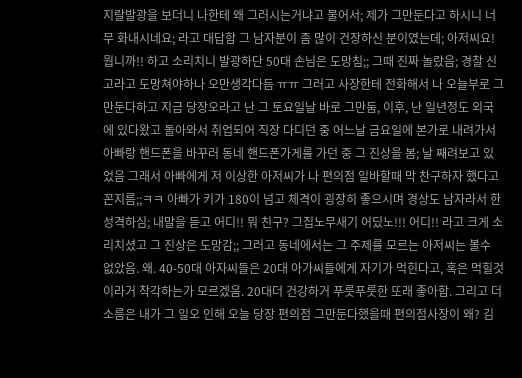지랄발광을 보더니 나한테 왜 그러시는거냐고 물어서; 제가 그만둔다고 하시니 너무 화내시네요; 라고 대답함 그 남자분이 좀 많이 건장하신 분이였는데; 아저씨요! 뭡니까!! 하고 소리치니 발광하단 50대 손님은 도망침;; 그때 진짜 놀랐음; 경찰 신고라고 도망쳐야하나 오만생각다듬 ㅠㅠ 그러고 사장한테 전화해서 나 오늘부로 그만둔다하고 지금 당장오라고 난 그 토요일날 바로 그만둠, 이후, 난 일년정도 외국에 있다왔고 돌아와서 취업되어 직장 다디던 중 어느날 금요일에 본가로 내려가서 아빠랑 핸드폰을 바꾸러 동네 핸드폰가게를 가던 중 그 진상을 봄; 날 째려보고 있었음 그래서 아빠에게 저 이상한 아저씨가 나 편의점 일바할때 막 찬구하자 했다고 꼰지름;;ㅋㅋ 아빠가 키가 180이 넘고 체격이 굉장히 좋으시며 경상도 남자라서 한 성격하심; 내말을 듣고 어디!! 뭐 친구? 그집노무새기 어딨노!!! 어디!! 라고 크게 소리치셨고 그 진상은 도망감;; 그러고 동네에서는 그 주제를 모르는 아저씨는 볼수 없았음. 왜. 40-50대 아자씨들은 20대 아가씨들에게 자기가 먹힌다고, 혹은 먹힐것이라거 착각하는가 모르겠음. 20대더 건강하거 푸릇푸릇한 또래 좋아함. 그리고 더 소름은 내가 그 일오 인해 오늘 당장 편의점 그만둔다했을때 편의점사장이 왜? 김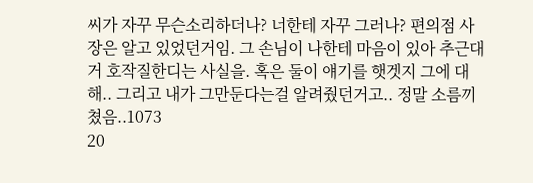씨가 자꾸 무슨소리하더나? 너한테 자꾸 그러나? 편의점 사장은 알고 있었던거임. 그 손님이 나한테 마음이 있아 추근대거 호작질한디는 사실을. 혹은 둘이 얘기를 햇겟지 그에 대해.. 그리고 내가 그만둔다는걸 알려줬던거고.. 정말 소름끼쳤음..1073
20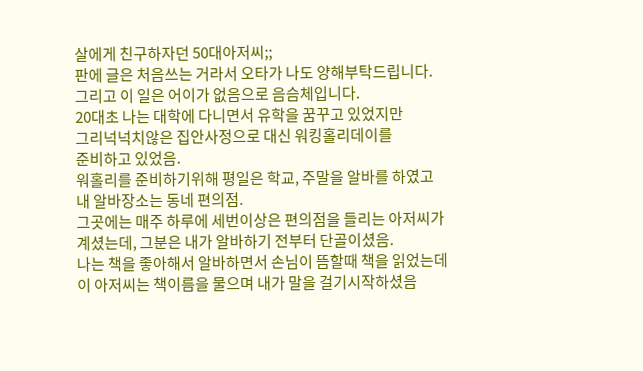살에게 친구하자던 50대아저씨;;
판에 글은 처음쓰는 거라서 오타가 나도 양해부탁드립니다.
그리고 이 일은 어이가 없음으로 음슴체입니다.
20대초 나는 대학에 다니면서 유학을 꿈꾸고 있었지만
그리넉넉치않은 집안사정으로 대신 워킹홀리데이를
준비하고 있었음.
워홀리를 준비하기위해 평일은 학교, 주말을 알바를 하였고
내 알바장소는 동네 편의점.
그곳에는 매주 하루에 세번이상은 편의점을 들리는 아저씨가
계셨는데, 그분은 내가 알바하기 전부터 단골이셨음.
나는 책을 좋아해서 알바하면서 손님이 뜸할때 책을 읽었는데
이 아저씨는 책이름을 물으며 내가 말을 걸기시작하셨음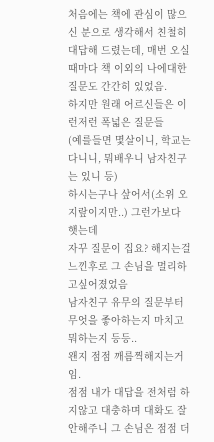처음에는 책에 관심이 많으신 분으로 생각해서 친철히
대답해 드렸는데, 매번 오실때마다 책 이외의 나에대한 질문도 간간히 있었음.
하지만 원래 어르신들은 이런저런 폭넓은 질문들
(예를들면 몇살이니, 학교는 다니니, 뭐배우니 남자친구는 있니 등)
하시는구나 샆어서(소위 오지랖이지만..) 그런가보다 햇는데
자꾸 질문이 집요? 해지는걸 느낀후로 그 손님을 멀리하고싶어졌었음
남자친구 유무의 질문부터 무엇을 좋아하는지 마치고 뭐하는지 등등..
왠지 점점 깨름찍해지는거임.
점점 내가 대답을 전처럼 하지않고 대충하며 대화도 잘안해주니 그 손님은 점점 더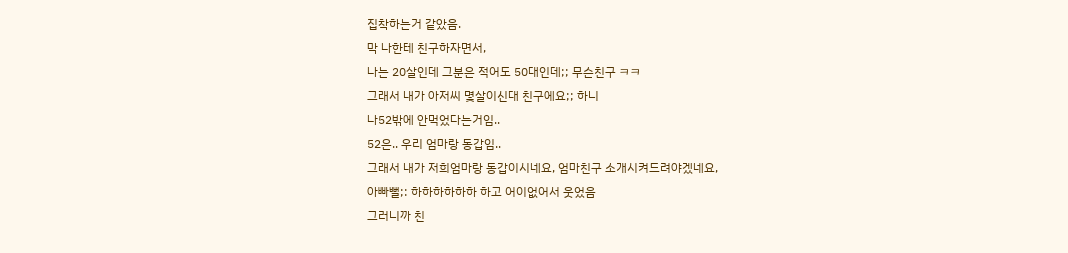집착하는거 같았음.
막 나한테 친구하자면서,
나는 20살인데 그분은 적어도 50대인데;; 무슨친구 ㅋㅋ
그래서 내가 아저씨 몇살이신대 친구에요;; 하니
나52밖에 안먹었다는거임..
52은.. 우리 엄마랑 동갑임..
그래서 내가 저희엄마랑 동갑이시네요, 엄마친구 소개시켜드려야겠네요,
아빠뻘;: 하하하하하하 하고 어이없어서 웃었음
그러니까 친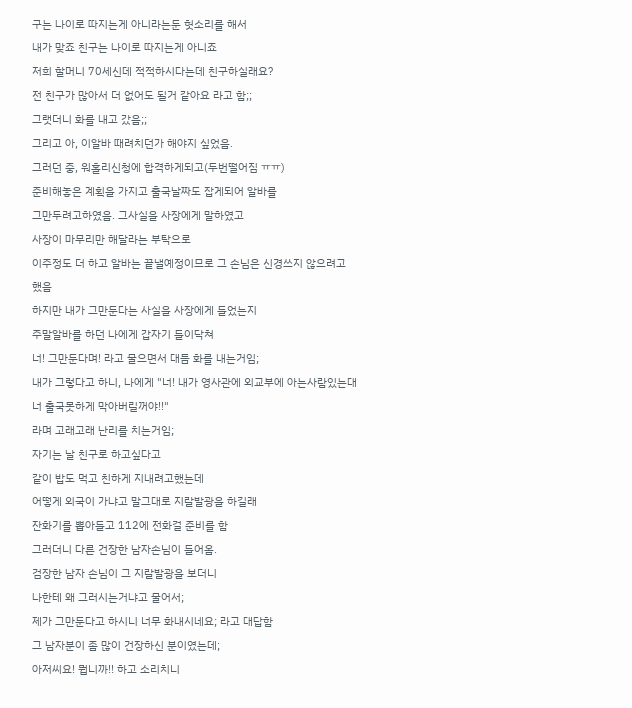구는 나이로 따지는게 아니라는둔 헛소리를 해서
내가 맞죠 친구는 나이로 따지는게 아니죠
저희 할머니 70세신데 적적하시다는데 친구하실래요?
전 친구가 많아서 더 없어도 될거 같아요 라고 함;;
그랫더니 화를 내고 갔음;;
그리고 아, 이알바 때려치던가 해야지 싶었음.
그러던 중, 워홀리신청에 합격하게되고(두번떨어짐 ㅠㅠ)
준비해놓은 계획을 가지고 출국날짜도 잡게되어 알바를
그만두려고하였음. 그사실을 사장에게 말하였고
사장이 마무리만 해달라는 부탁으로
이주정도 더 하고 알바는 끝낼예정이므로 그 손님은 신경쓰지 않으려고 했음
하지만 내가 그만둔다는 사실을 사장에게 들었는지
주말알바를 하던 나에게 갑자기 들이닥쳐
너! 그만둔다며! 라고 물으면서 대듬 화를 내는거임;
내가 그렇다고 하니, 나에게 "너! 내가 영사관에 외교부에 아는사람있는대 너 출국못하게 막아버릴꺼야!!"
라며 고래고래 난리를 치는거임;
자기는 날 친구로 하고싶다고
같이 밥도 먹고 친하게 지내려고했는데
어떻게 외국이 가냐고 말그대로 지랄발광을 하길래
잔화기를 뽑아들고 112에 전화걸 준비를 함
그러더니 다른 건장한 남자손님이 들어옴.
검장한 남자 손님이 그 지랄발광을 보더니
나한테 왜 그러시는거냐고 물어서;
제가 그만둔다고 하시니 너무 화내시네요; 라고 대답함
그 남자분이 좀 많이 건장하신 분이였는데;
아저씨요! 뭡니까!! 하고 소리치니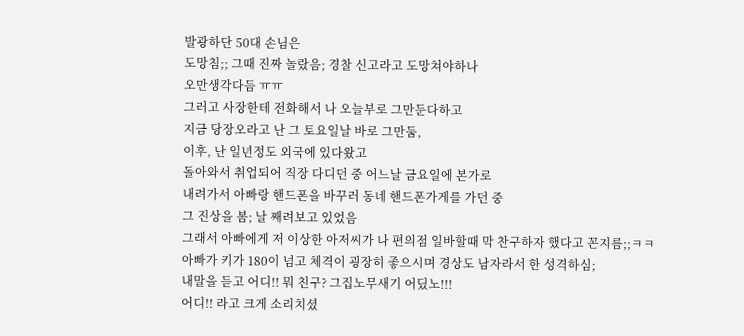발광하단 50대 손님은
도망침;; 그때 진짜 놀랐음; 경찰 신고라고 도망쳐야하나
오만생각다듬 ㅠㅠ
그러고 사장한테 전화해서 나 오늘부로 그만둔다하고
지금 당장오라고 난 그 토요일날 바로 그만둠,
이후, 난 일년정도 외국에 있다왔고
돌아와서 취업되어 직장 다디던 중 어느날 금요일에 본가로
내려가서 아빠랑 핸드폰을 바꾸러 동네 핸드폰가게를 가던 중
그 진상을 봄; 날 째려보고 있었음
그래서 아빠에게 저 이상한 아저씨가 나 편의점 일바할때 막 찬구하자 했다고 꼰지름;;ㅋㅋ
아빠가 키가 180이 넘고 체격이 굉장히 좋으시며 경상도 남자라서 한 성격하심;
내말을 듣고 어디!! 뭐 친구? 그집노무새기 어딨노!!!
어디!! 라고 크게 소리치셨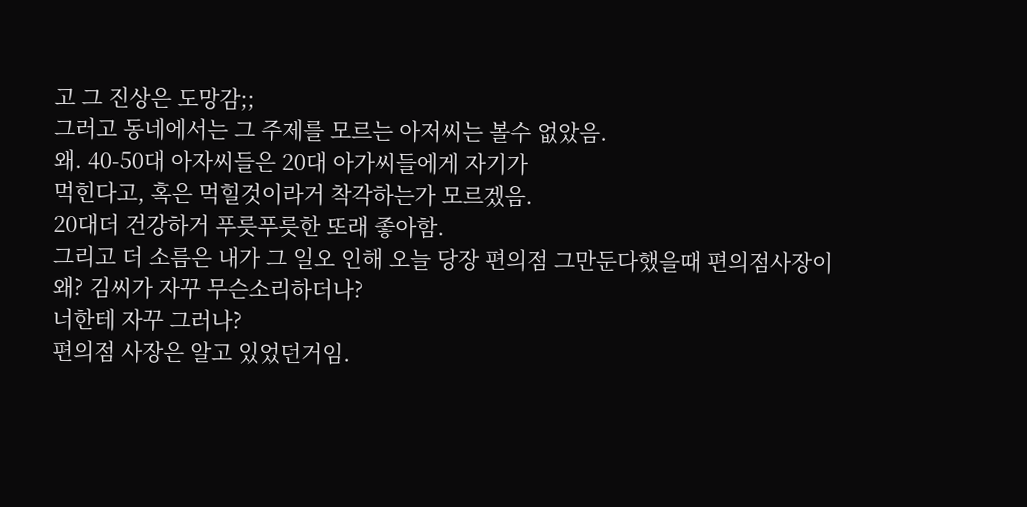고 그 진상은 도망감;;
그러고 동네에서는 그 주제를 모르는 아저씨는 볼수 없았음.
왜. 40-50대 아자씨들은 20대 아가씨들에게 자기가
먹힌다고, 혹은 먹힐것이라거 착각하는가 모르겠음.
20대더 건강하거 푸릇푸릇한 또래 좋아함.
그리고 더 소름은 내가 그 일오 인해 오늘 당장 편의점 그만둔다했을때 편의점사장이
왜? 김씨가 자꾸 무슨소리하더나?
너한테 자꾸 그러나?
편의점 사장은 알고 있었던거임.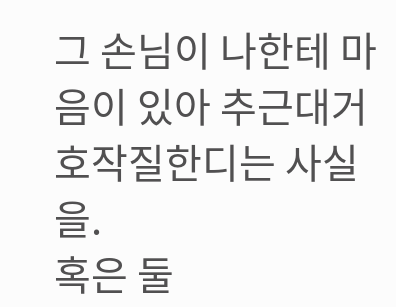그 손님이 나한테 마음이 있아 추근대거 호작질한디는 사실을.
혹은 둘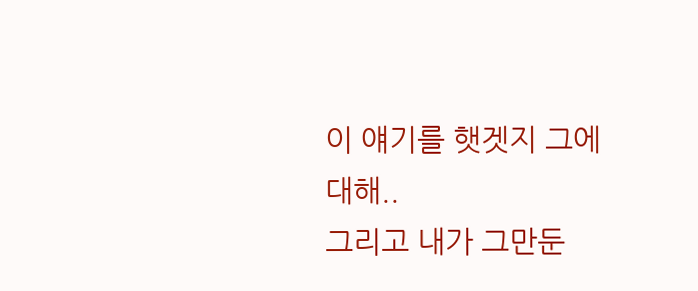이 얘기를 햇겟지 그에 대해..
그리고 내가 그만둔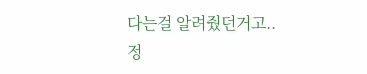다는걸 알려줬던거고..
정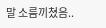말 소름끼쳤음..